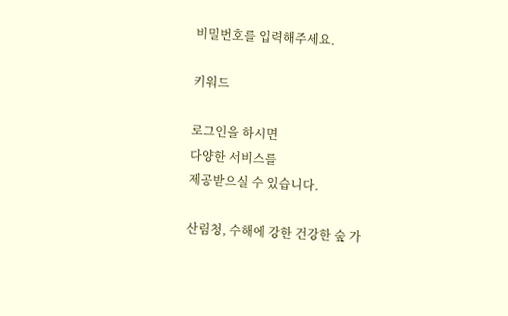비밀번호를 입력해주세요.

키워드

로그인을 하시면
다양한 서비스를
제공받으실 수 있습니다.

산림청, 수해에 강한 건강한 숲 가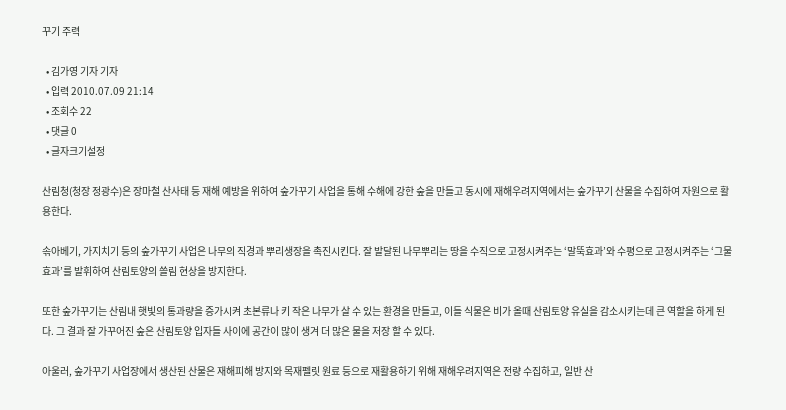꾸기 주력

  • 김가영 기자 기자
  • 입력 2010.07.09 21:14
  • 조회수 22
  • 댓글 0
  • 글자크기설정

산림청(청장 정광수)은 장마철 산사태 등 재해 예방을 위하여 숲가꾸기 사업을 통해 수해에 강한 숲을 만들고 동시에 재해우려지역에서는 숲가꾸기 산물을 수집하여 자원으로 활용한다.

솎아베기, 가지치기 등의 숲가꾸기 사업은 나무의 직경과 뿌리생장을 촉진시킨다. 잘 발달된 나무뿌리는 땅을 수직으로 고정시켜주는 ‘말뚝효과’와 수평으로 고정시켜주는 ‘그물효과’를 발휘하여 산림토양의 쓸림 현상을 방지한다.

또한 숲가꾸기는 산림내 햇빛의 통과량을 증가시켜 초본류나 키 작은 나무가 살 수 있는 환경을 만들고, 이들 식물은 비가 올때 산림토양 유실을 감소시키는데 큰 역할을 하게 된다. 그 결과 잘 가꾸어진 숲은 산림토양 입자들 사이에 공간이 많이 생겨 더 많은 물을 저장 할 수 있다.

아울러, 숲가꾸기 사업장에서 생산된 산물은 재해피해 방지와 목재펠릿 원료 등으로 재활용하기 위해 재해우려지역은 전량 수집하고, 일반 산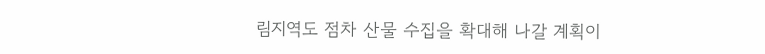림지역도 점차 산물 수집을 확대해 나갈 계획이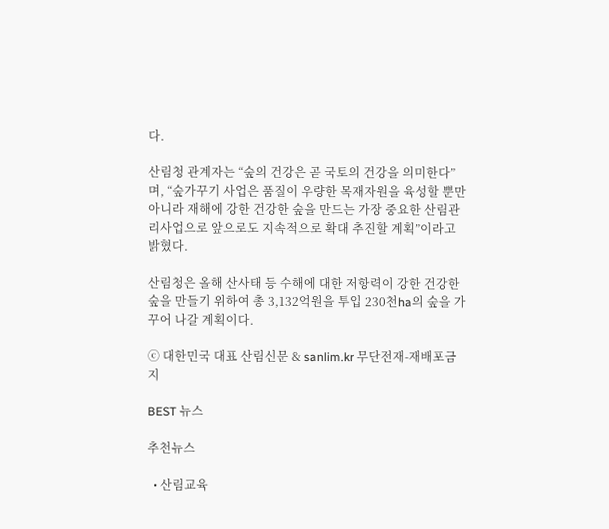다.

산림청 관계자는 “숲의 건강은 곧 국토의 건강을 의미한다”며, “숲가꾸기 사업은 품질이 우량한 목재자원을 육성할 뿐만 아니라 재해에 강한 건강한 숲을 만드는 가장 중요한 산림관리사업으로 앞으로도 지속적으로 확대 추진할 계획”이라고 밝혔다.

산림청은 올해 산사태 등 수해에 대한 저항력이 강한 건강한 숲을 만들기 위하여 총 3,132억원을 투입 230천ha의 숲을 가꾸어 나갈 계획이다.

ⓒ 대한민국 대표 산림신문 & sanlim.kr 무단전재-재배포금지

BEST 뉴스

추천뉴스

  • 산림교육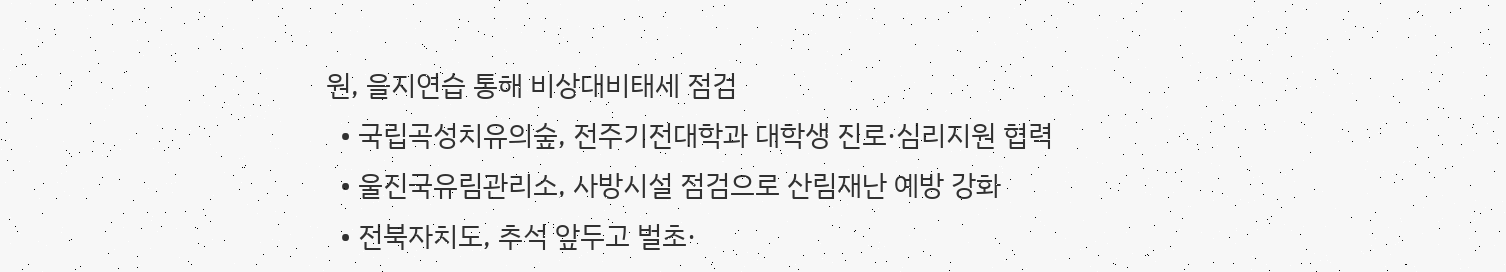원, 을지연습 통해 비상대비태세 점검
  • 국립곡성치유의숲, 전주기전대학과 대학생 진로·심리지원 협력
  • 울진국유림관리소, 사방시설 점검으로 산림재난 예방 강화
  • 전북자치도, 추석 앞두고 벌초·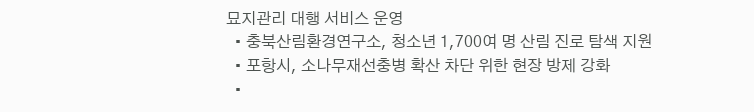묘지관리 대행 서비스 운영
  • 충북산림환경연구소, 청소년 1,700여 명 산림 진로 탐색 지원
  • 포항시, 소나무재선충병 확산 차단 위한 현장 방제 강화
  •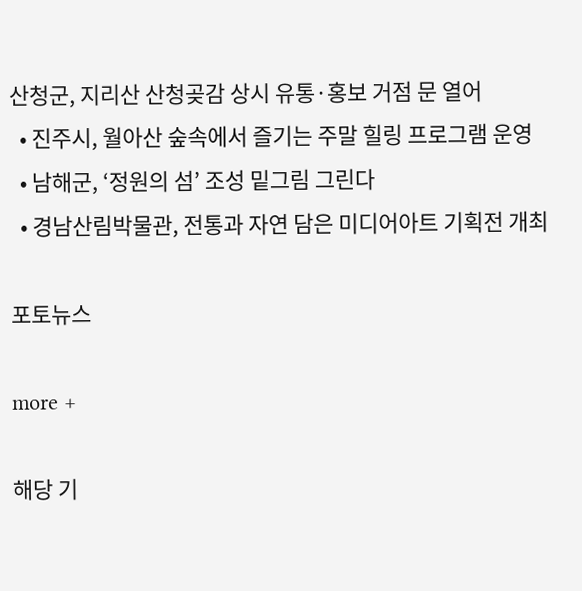산청군, 지리산 산청곶감 상시 유통·홍보 거점 문 열어
  • 진주시, 월아산 숲속에서 즐기는 주말 힐링 프로그램 운영
  • 남해군, ‘정원의 섬’ 조성 밑그림 그린다
  • 경남산림박물관, 전통과 자연 담은 미디어아트 기획전 개최

포토뉴스

more +

해당 기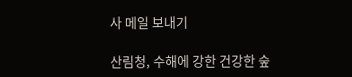사 메일 보내기

산림청, 수해에 강한 건강한 숲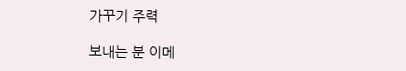가꾸기 주력

보내는 분 이메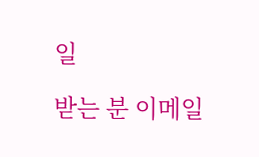일

받는 분 이메일